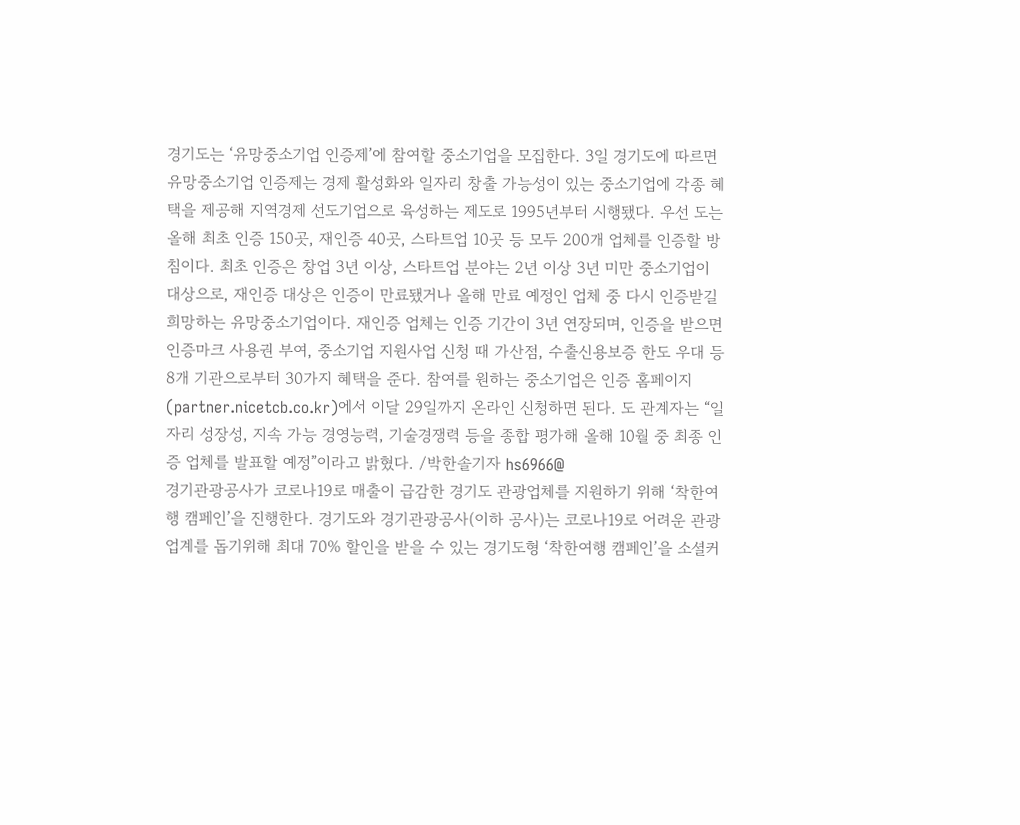경기도는 ‘유망중소기업 인증제’에 참여할 중소기업을 모집한다. 3일 경기도에 따르면 유망중소기업 인증제는 경제 활성화와 일자리 창출 가능성이 있는 중소기업에 각종 혜택을 제공해 지역경제 선도기업으로 육성하는 제도로 1995년부터 시행됐다. 우선 도는 올해 최초 인증 150곳, 재인증 40곳, 스타트업 10곳 등 모두 200개 업체를 인증할 방침이다. 최초 인증은 창업 3년 이상, 스타트업 분야는 2년 이상 3년 미만 중소기업이 대상으로, 재인증 대상은 인증이 만료됐거나 올해 만료 예정인 업체 중 다시 인증받길 희망하는 유망중소기업이다. 재인증 업체는 인증 기간이 3년 연장되며, 인증을 받으면 인증마크 사용권 부여, 중소기업 지원사업 신청 때 가산점, 수출신용보증 한도 우대 등 8개 기관으로부터 30가지 혜택을 준다. 참여를 원하는 중소기업은 인증 홈페이지(partner.nicetcb.co.kr)에서 이달 29일까지 온라인 신청하면 된다. 도 관계자는 “일자리 성장성, 지속 가능 경영능력, 기술경쟁력 등을 종합 평가해 올해 10월 중 최종 인증 업체를 발표할 예정”이라고 밝혔다. /박한솔기자 hs6966@
경기관광공사가 코로나19로 매출이 급감한 경기도 관광업체를 지원하기 위해 ‘착한여행 캠페인’을 진행한다. 경기도와 경기관광공사(이하 공사)는 코로나19로 어려운 관광업계를 돕기위해 최대 70% 할인을 받을 수 있는 경기도형 ‘착한여행 캠페인’을 소셜커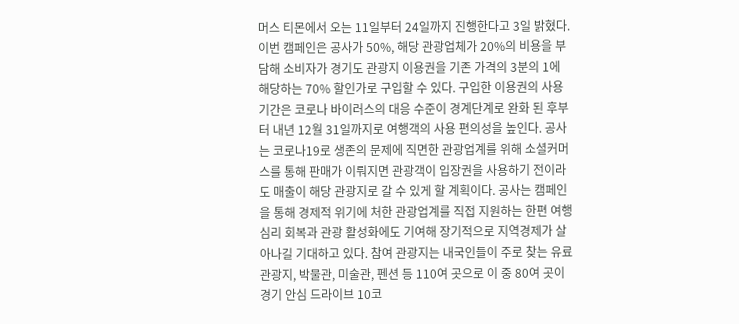머스 티몬에서 오는 11일부터 24일까지 진행한다고 3일 밝혔다. 이번 캠페인은 공사가 50%, 해당 관광업체가 20%의 비용을 부담해 소비자가 경기도 관광지 이용권을 기존 가격의 3분의 1에 해당하는 70% 할인가로 구입할 수 있다. 구입한 이용권의 사용 기간은 코로나 바이러스의 대응 수준이 경계단계로 완화 된 후부터 내년 12월 31일까지로 여행객의 사용 편의성을 높인다. 공사는 코로나19로 생존의 문제에 직면한 관광업계를 위해 소셜커머스를 통해 판매가 이뤄지면 관광객이 입장권을 사용하기 전이라도 매출이 해당 관광지로 갈 수 있게 할 계획이다. 공사는 캠페인을 통해 경제적 위기에 처한 관광업계를 직접 지원하는 한편 여행심리 회복과 관광 활성화에도 기여해 장기적으로 지역경제가 살아나길 기대하고 있다. 참여 관광지는 내국인들이 주로 찾는 유료 관광지, 박물관, 미술관, 펜션 등 110여 곳으로 이 중 80여 곳이
경기 안심 드라이브 10코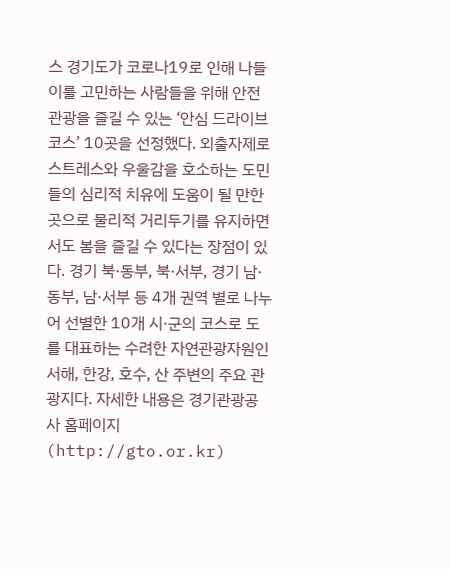스 경기도가 코로나19로 인해 나들이를 고민하는 사람들을 위해 안전관광을 즐길 수 있는 ‘안심 드라이브 코스’ 10곳을 선정했다. 외출자제로 스트레스와 우울감을 호소하는 도민들의 심리적 치유에 도움이 될 만한 곳으로 물리적 거리두기를 유지하면서도 봄을 즐길 수 있다는 장점이 있다. 경기 북·동부, 북·서부, 경기 남·동부, 남·서부 등 4개 권역 별로 나누어 선별한 10개 시·군의 코스로 도를 대표하는 수려한 자연관광자원인 서해, 한강, 호수, 산 주변의 주요 관광지다. 자세한 내용은 경기관광공사 홈페이지(http://gto.or.kr)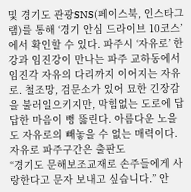및 경기도 관광SNS(페이스북, 인스타그램)를 통해 ‘경기 안심 드라이브 10코스’에서 확인할 수 있다. 파주시 ‘자유로’ 한강과 임진강이 만나는 파주 교하동에서 임진각 자유의 다리까지 이어지는 자유로. 철조망, 검문소가 있어 묘한 긴장감을 불러일으키지만, 막힘없는 도로에 답답한 마음이 뻥 뚫린다. 아름다운 노을도 자유로의 빼놓을 수 없는 매력이다. 자유로 파주구간은 출판도
“경기도 문해보조교재로 손주들에게 사랑한다고 문자 보내고 싶습니다.” 안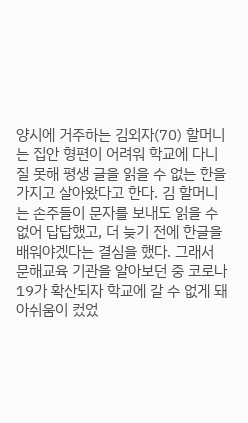양시에 거주하는 김외자(70) 할머니는 집안 형편이 어려워 학교에 다니질 못해 평생 글을 읽을 수 없는 한을 가지고 살아왔다고 한다. 김 할머니는 손주들이 문자를 보내도 읽을 수 없어 답답했고, 더 늦기 전에 한글을 배워야겠다는 결심을 했다. 그래서 문해교육 기관을 알아보던 중 코로나19가 확산되자 학교에 갈 수 없게 돼 아쉬움이 컸었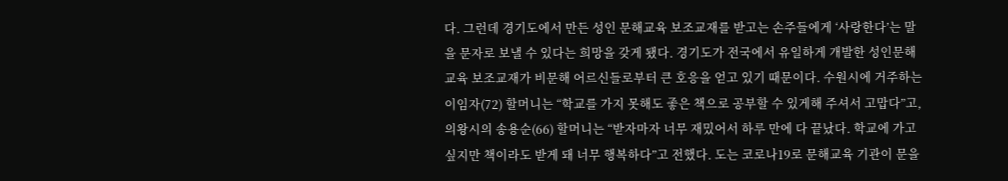다. 그런데 경기도에서 만든 성인 문해교육 보조교재를 받고는 손주들에게 ‘사랑한다’는 말을 문자로 보낼 수 있다는 희망을 갖게 됐다. 경기도가 전국에서 유일하게 개발한 성인문해교육 보조교재가 비문해 어르신들로부터 큰 호응을 얻고 있기 때문이다. 수원시에 거주하는 이임자(72) 할머니는 “학교를 가지 못해도 좋은 책으로 공부할 수 있게해 주셔서 고맙다”고, 의왕시의 송용순(66) 할머니는 “받자마자 너무 재밌어서 하루 만에 다 끝났다. 학교에 가고 싶지만 책이라도 받게 돼 너무 행복하다”고 전했다. 도는 코로나19로 문해교육 기관이 문을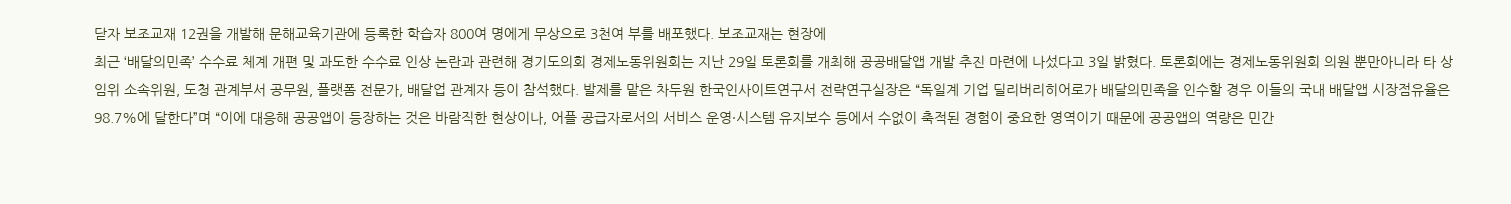닫자 보조교재 12권을 개발해 문해교육기관에 등록한 학습자 800여 명에게 무상으로 3천여 부를 배포했다. 보조교재는 현장에
최근 ‘배달의민족’ 수수료 체계 개편 및 과도한 수수료 인상 논란과 관련해 경기도의회 경제노동위원회는 지난 29일 토론회를 개최해 공공배달앱 개발 추진 마련에 나섰다고 3일 밝혔다. 토론회에는 경제노동위원회 의원 뿐만아니라 타 상임위 소속위원, 도청 관계부서 공무원, 플랫폼 전문가, 배달업 관계자 등이 참석했다. 발제를 맡은 차두원 한국인사이트연구서 전략연구실장은 “독일계 기업 딜리버리히어로가 배달의민족을 인수할 경우 이들의 국내 배달앱 시장점유율은 98.7%에 달한다”며 “이에 대응해 공공앱이 등장하는 것은 바람직한 현상이나, 어플 공급자로서의 서비스 운영·시스템 유지보수 등에서 수없이 축적된 경험이 중요한 영역이기 때문에 공공앱의 역량은 민간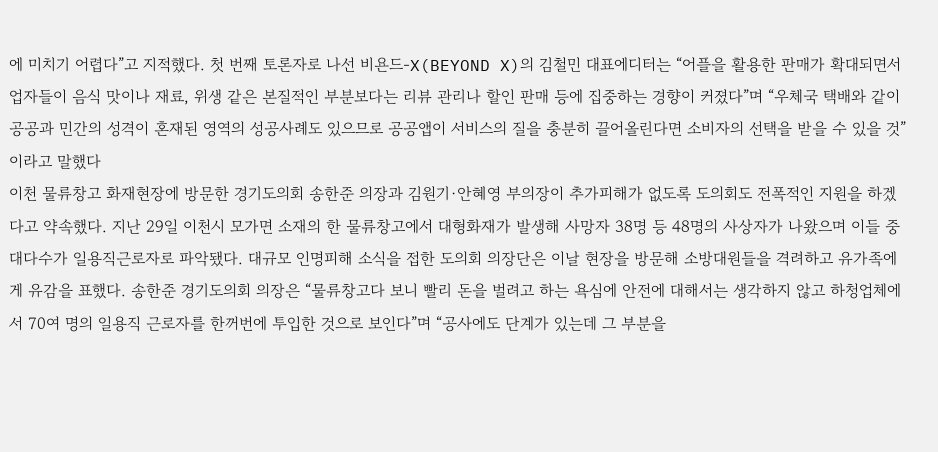에 미치기 어렵다”고 지적했다. 첫 번째 토론자로 나선 비욘드-X(BEYOND X)의 김철민 대표에디터는 “어플을 활용한 판매가 확대되면서 업자들이 음식 맛이나 재료, 위생 같은 본질적인 부분보다는 리뷰 관리나 할인 판매 등에 집중하는 경향이 커졌다”며 “우체국 택배와 같이 공공과 민간의 성격이 혼재된 영역의 성공사례도 있으므로 공공앱이 서비스의 질을 충분히 끌어올린다면 소비자의 선택을 받을 수 있을 것”이라고 말했다
이천 물류창고 화재현장에 방문한 경기도의회 송한준 의장과 김원기·안혜영 부의장이 추가피해가 없도록 도의회도 전폭적인 지원을 하겠다고 약속했다. 지난 29일 이천시 모가면 소재의 한 물류창고에서 대형화재가 발생해 사망자 38명 등 48명의 사상자가 나왔으며 이들 중 대다수가 일용직근로자로 파악됐다. 대규모 인명피해 소식을 접한 도의회 의장단은 이날 현장을 방문해 소방대원들을 격려하고 유가족에게 유감을 표했다. 송한준 경기도의회 의장은 “물류창고다 보니 빨리 돈을 벌려고 하는 욕심에 안전에 대해서는 생각하지 않고 하청업체에서 70여 명의 일용직 근로자를 한꺼번에 투입한 것으로 보인다”며 “공사에도 단계가 있는데 그 부분을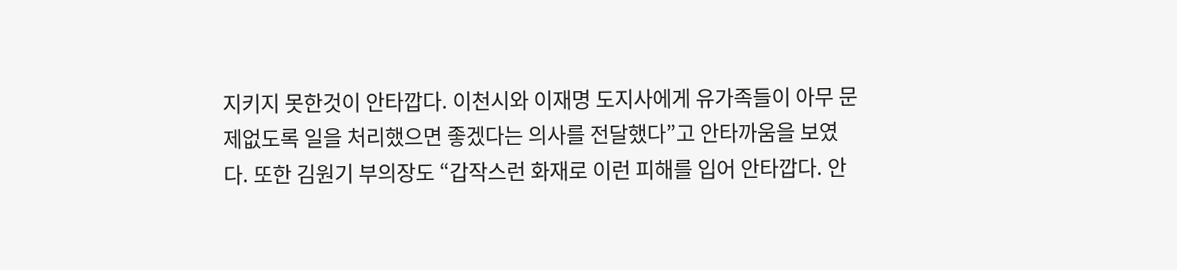지키지 못한것이 안타깝다. 이천시와 이재명 도지사에게 유가족들이 아무 문제없도록 일을 처리했으면 좋겠다는 의사를 전달했다”고 안타까움을 보였다. 또한 김원기 부의장도 “갑작스런 화재로 이런 피해를 입어 안타깝다. 안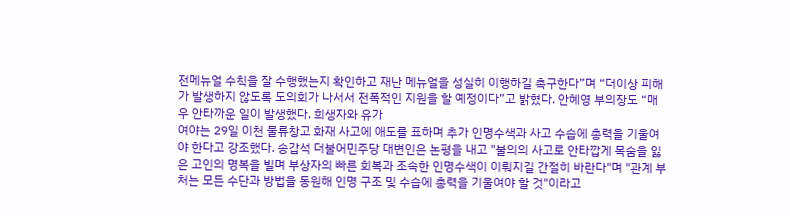전메뉴얼 수칙을 잘 수행했는지 확인하고 재난 메뉴얼을 성실히 이행하길 촉구한다”며 “더이상 피해가 발생하지 않도록 도의회가 나서서 전폭적인 지원을 할 예정이다”고 밝혔다. 안혜영 부의장도 “매우 안타까운 일이 발생했다. 희생자와 유가
여야는 29일 이천 물류창고 화재 사고에 애도를 표하며 추가 인명수색과 사고 수습에 총력을 기울여야 한다고 강조했다. 송갑석 더불어민주당 대변인은 논평을 내고 "불의의 사고로 안타깝게 목숨을 잃은 고인의 명복을 빌며 부상자의 빠른 회복과 조속한 인명수색이 이뤄지길 간절히 바란다"며 "관계 부처는 모든 수단과 방법을 동원해 인명 구조 및 수습에 총력을 기울여야 할 것"이라고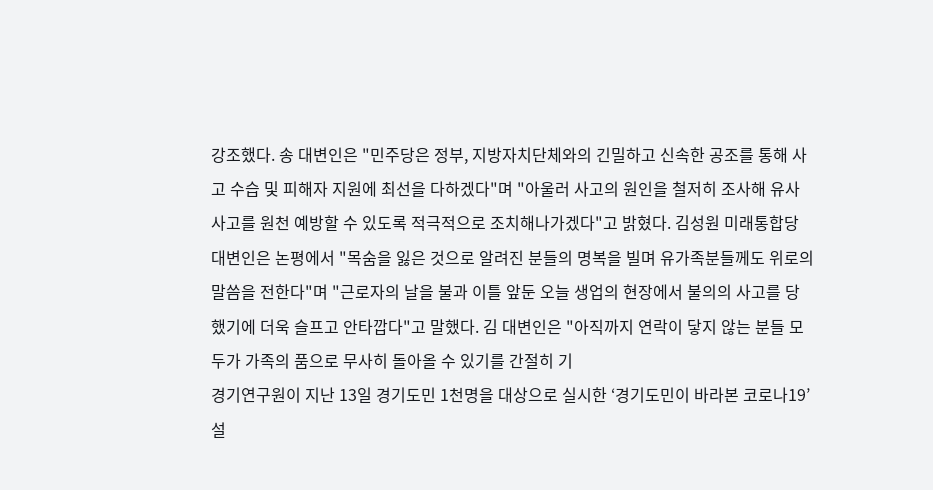강조했다. 송 대변인은 "민주당은 정부, 지방자치단체와의 긴밀하고 신속한 공조를 통해 사고 수습 및 피해자 지원에 최선을 다하겠다"며 "아울러 사고의 원인을 철저히 조사해 유사 사고를 원천 예방할 수 있도록 적극적으로 조치해나가겠다"고 밝혔다. 김성원 미래통합당 대변인은 논평에서 "목숨을 잃은 것으로 알려진 분들의 명복을 빌며 유가족분들께도 위로의 말씀을 전한다"며 "근로자의 날을 불과 이틀 앞둔 오늘 생업의 현장에서 불의의 사고를 당했기에 더욱 슬프고 안타깝다"고 말했다. 김 대변인은 "아직까지 연락이 닿지 않는 분들 모두가 가족의 품으로 무사히 돌아올 수 있기를 간절히 기
경기연구원이 지난 13일 경기도민 1천명을 대상으로 실시한 ‘경기도민이 바라본 코로나19’ 설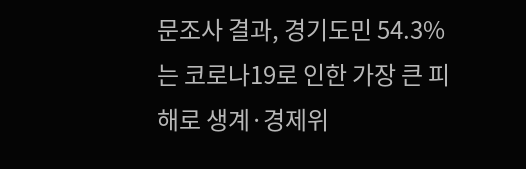문조사 결과, 경기도민 54.3%는 코로나19로 인한 가장 큰 피해로 생계·경제위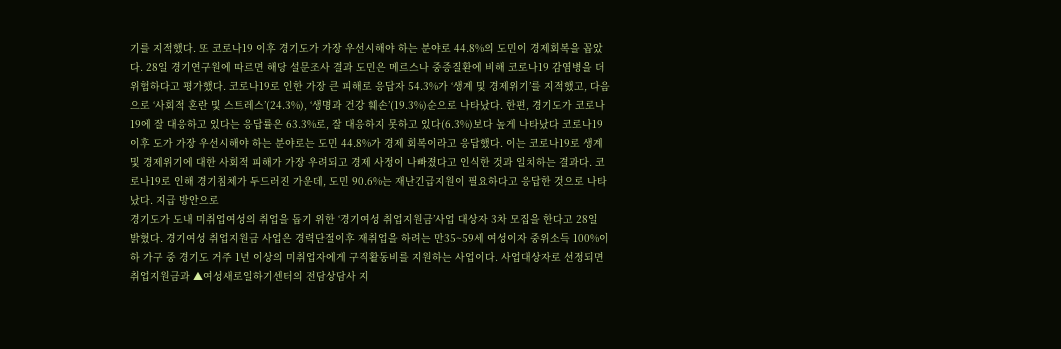기를 지적했다. 또 코로나19 이후 경기도가 가장 우선시해야 하는 분야로 44.8%의 도민이 경제회복을 꼽았다. 28일 경기연구원에 따르면 해당 설문조사 결과 도민은 메르스나 중증질환에 비해 코로나19 감염병을 더 위험하다고 평가했다. 코로나19로 인한 가장 큰 피해로 응답자 54.3%가 ‘생계 및 경제위기’를 지적했고, 다음으로 ‘사회적 혼란 및 스트레스’(24.3%), ‘생명과 건강 훼손’(19.3%)순으로 나타났다. 한편, 경기도가 코로나19에 잘 대응하고 있다는 응답률은 63.3%로, 잘 대응하지 못하고 있다(6.3%)보다 높게 나타났다 코로나19 이후 도가 가장 우선시해야 하는 분야로는 도민 44.8%가 경제 회복이라고 응답했다. 이는 코로나19로 생계 및 경제위기에 대한 사회적 피해가 가장 우려되고 경제 사정이 나빠졌다고 인식한 것과 일치하는 결과다. 코로나19로 인해 경기침체가 두드러진 가운데, 도민 90.6%는 재난긴급지원이 필요하다고 응답한 것으로 나타났다. 지급 방안으로
경기도가 도내 미취업여성의 취업을 돕기 위한 ‘경기여성 취업지원금’사업 대상자 3차 모집을 한다고 28일 밝혔다. 경기여성 취업지원금 사업은 경력단절이후 재취업을 하려는 만35~59세 여성이자 중위소득 100%이하 가구 중 경기도 거주 1년 이상의 미취업자에게 구직활동비를 지원하는 사업이다. 사업대상자로 선정되면 취업지원금과 ▲여성새로일하기센터의 전담상담사 지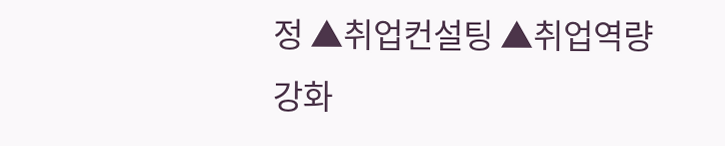정 ▲취업컨설팅 ▲취업역량강화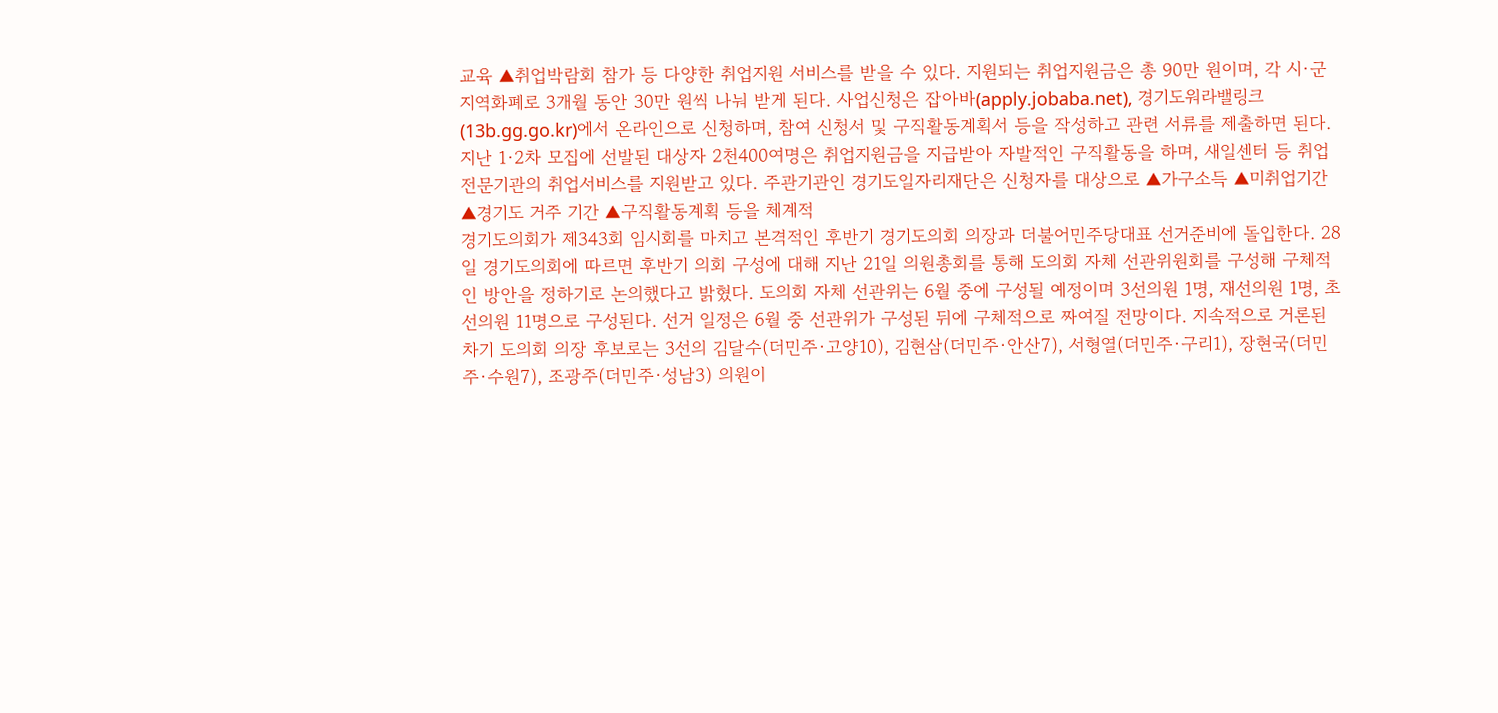교육 ▲취업박람회 참가 등 다양한 취업지원 서비스를 받을 수 있다. 지원되는 취업지원금은 총 90만 원이며, 각 시·군 지역화폐로 3개월 동안 30만 원씩 나눠 받게 된다. 사업신청은 잡아바(apply.jobaba.net), 경기도워라밸링크(13b.gg.go.kr)에서 온라인으로 신청하며, 참여 신청서 및 구직활동계획서 등을 작성하고 관련 서류를 제출하면 된다. 지난 1·2차 모집에 선발된 대상자 2천400여명은 취업지원금을 지급받아 자발적인 구직활동을 하며, 새일센터 등 취업전문기관의 취업서비스를 지원받고 있다. 주관기관인 경기도일자리재단은 신청자를 대상으로 ▲가구소득 ▲미취업기간 ▲경기도 거주 기간 ▲구직활동계획 등을 체계적
경기도의회가 제343회 임시회를 마치고 본격적인 후반기 경기도의회 의장과 더불어민주당대표 선거준비에 돌입한다. 28일 경기도의회에 따르면 후반기 의회 구성에 대해 지난 21일 의원총회를 통해 도의회 자체 선관위원회를 구성해 구체적인 방안을 정하기로 논의했다고 밝혔다. 도의회 자체 선관위는 6월 중에 구성될 예정이며 3선의원 1명, 재선의원 1명, 초선의원 11명으로 구성된다. 선거 일정은 6월 중 선관위가 구성된 뒤에 구체적으로 짜여질 전망이다. 지속적으로 거론된 차기 도의회 의장 후보로는 3선의 김달수(더민주·고양10), 김현삼(더민주·안산7), 서형열(더민주·구리1), 장현국(더민주·수원7), 조광주(더민주·성남3) 의원이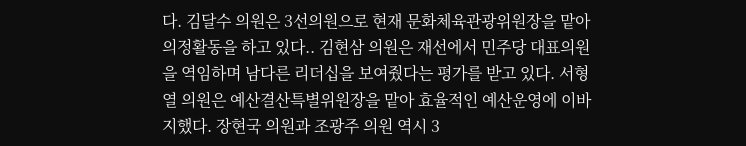다. 김달수 의원은 3선의원으로 현재 문화체육관광위원장을 맡아 의정활동을 하고 있다.. 김현삼 의원은 재선에서 민주당 대표의원을 역임하며 남다른 리더십을 보여줬다는 평가를 받고 있다. 서형열 의원은 예산결산특별위원장을 맡아 효율적인 예산운영에 이바지했다. 장현국 의원과 조광주 의원 역시 3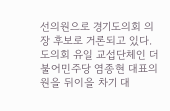선의원으로 경기도의회 의장 후보로 거론되고 있다. 도의회 유일 교섭단체인 더불어민주당 염종현 대표의원을 뒤이을 차기 대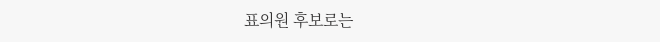표의원 후보로는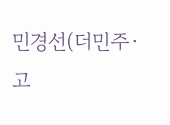민경선(더민주·고